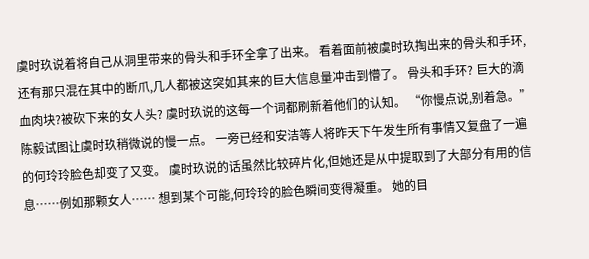虞时玖说着将自己从洞里带来的骨头和手环全拿了出来。 看着面前被虞时玖掏出来的骨头和手环,还有那只混在其中的断爪,几人都被这突如其来的巨大信息量冲击到懵了。 骨头和手环? 巨大的滴血肉块?被砍下来的女人头? 虞时玖说的这每一个词都刷新着他们的认知。 “你慢点说,别着急。” 陈毅试图让虞时玖稍微说的慢一点。 一旁已经和安洁等人将昨天下午发生所有事情又复盘了一遍的何玲玲脸色却变了又变。 虞时玖说的话虽然比较碎片化,但她还是从中提取到了大部分有用的信息……例如那颗女人…… 想到某个可能,何玲玲的脸色瞬间变得凝重。 她的目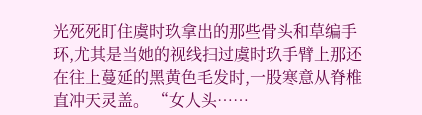光死死盯住虞时玖拿出的那些骨头和草编手环,尤其是当她的视线扫过虞时玖手臂上那还在往上蔓延的黑黄色毛发时,一股寒意从脊椎直冲天灵盖。 “女人头……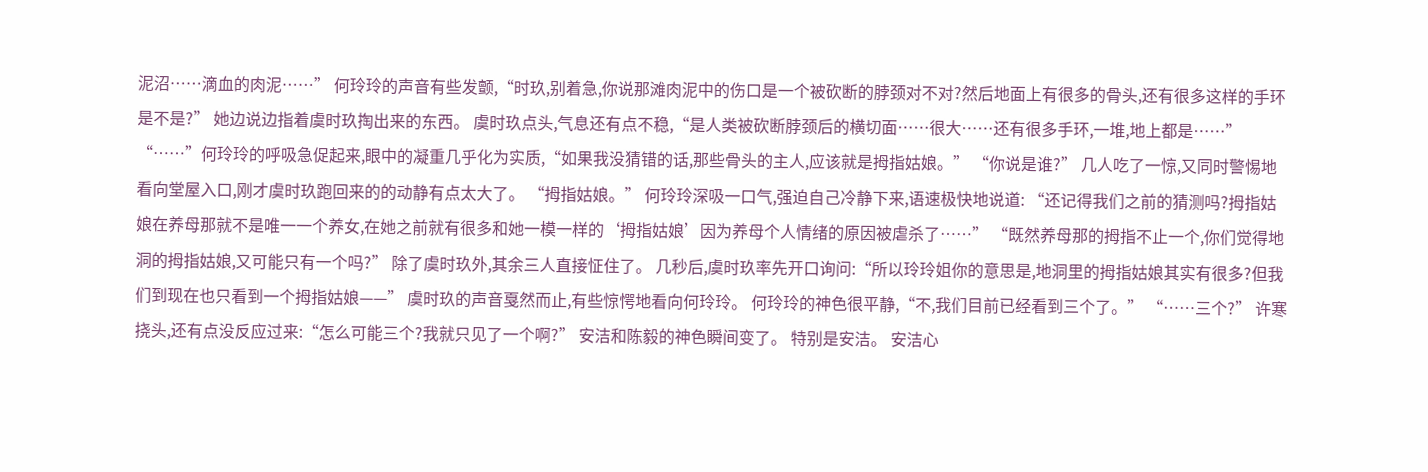泥沼……滴血的肉泥……” 何玲玲的声音有些发颤,“时玖,别着急,你说那滩肉泥中的伤口是一个被砍断的脖颈对不对?然后地面上有很多的骨头,还有很多这样的手环是不是?” 她边说边指着虞时玖掏出来的东西。 虞时玖点头,气息还有点不稳,“是人类被砍断脖颈后的横切面……很大……还有很多手环,一堆,地上都是……” “……”何玲玲的呼吸急促起来,眼中的凝重几乎化为实质,“如果我没猜错的话,那些骨头的主人,应该就是拇指姑娘。” “你说是谁?” 几人吃了一惊,又同时警惕地看向堂屋入口,刚才虞时玖跑回来的的动静有点太大了。 “拇指姑娘。” 何玲玲深吸一口气,强迫自己冷静下来,语速极快地说道: “还记得我们之前的猜测吗?拇指姑娘在养母那就不是唯一一个养女,在她之前就有很多和她一模一样的‘拇指姑娘’因为养母个人情绪的原因被虐杀了……” “既然养母那的拇指不止一个,你们觉得地洞的拇指姑娘,又可能只有一个吗?” 除了虞时玖外,其余三人直接怔住了。 几秒后,虞时玖率先开口询问:“所以玲玲姐你的意思是,地洞里的拇指姑娘其实有很多?但我们到现在也只看到一个拇指姑娘——” 虞时玖的声音戛然而止,有些惊愕地看向何玲玲。 何玲玲的神色很平静,“不,我们目前已经看到三个了。” “……三个?” 许寒挠头,还有点没反应过来:“怎么可能三个?我就只见了一个啊?” 安洁和陈毅的神色瞬间变了。 特别是安洁。 安洁心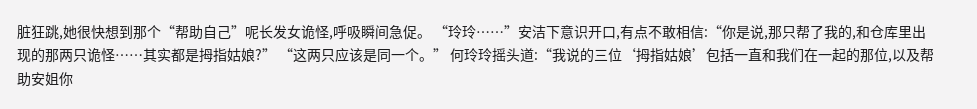脏狂跳,她很快想到那个“帮助自己”呢长发女诡怪,呼吸瞬间急促。 “玲玲……”安洁下意识开口,有点不敢相信:“你是说,那只帮了我的,和仓库里出现的那两只诡怪……其实都是拇指姑娘?” “这两只应该是同一个。” 何玲玲摇头道:“我说的三位‘拇指姑娘’包括一直和我们在一起的那位,以及帮助安姐你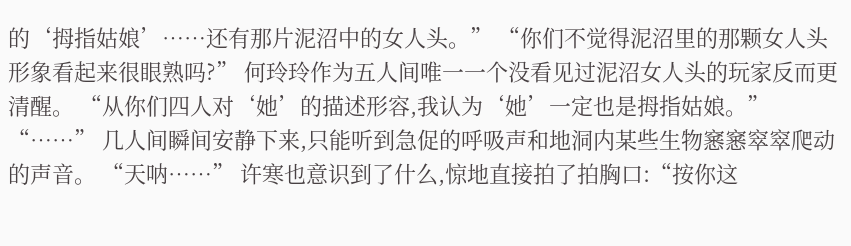的‘拇指姑娘’……还有那片泥沼中的女人头。” “你们不觉得泥沼里的那颗女人头形象看起来很眼熟吗?” 何玲玲作为五人间唯一一个没看见过泥沼女人头的玩家反而更清醒。 “从你们四人对‘她’的描述形容,我认为‘她’一定也是拇指姑娘。” “……” 几人间瞬间安静下来,只能听到急促的呼吸声和地洞内某些生物窸窸窣窣爬动的声音。 “天呐……” 许寒也意识到了什么,惊地直接拍了拍胸口:“按你这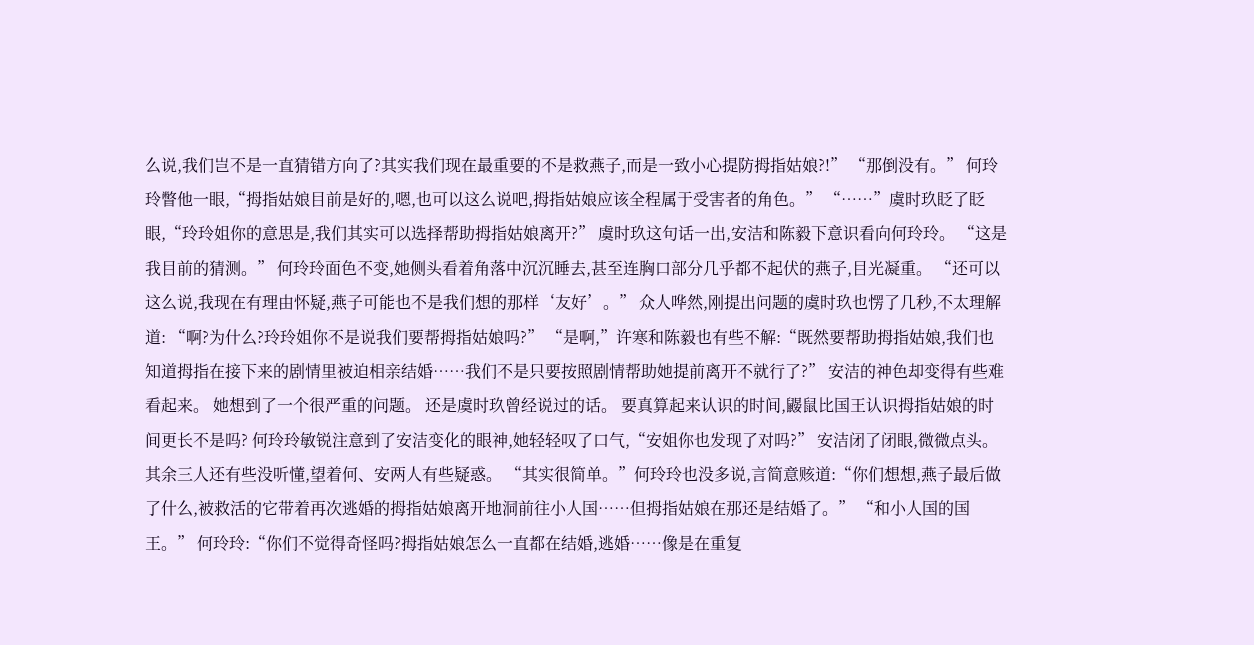么说,我们岂不是一直猜错方向了?其实我们现在最重要的不是救燕子,而是一致小心提防拇指姑娘?!” “那倒没有。” 何玲玲瞥他一眼,“拇指姑娘目前是好的,嗯,也可以这么说吧,拇指姑娘应该全程属于受害者的角色。” “……”虞时玖眨了眨眼,“玲玲姐你的意思是,我们其实可以选择帮助拇指姑娘离开?” 虞时玖这句话一出,安洁和陈毅下意识看向何玲玲。 “这是我目前的猜测。” 何玲玲面色不变,她侧头看着角落中沉沉睡去,甚至连胸口部分几乎都不起伏的燕子,目光凝重。 “还可以这么说,我现在有理由怀疑,燕子可能也不是我们想的那样‘友好’。” 众人哗然,刚提出问题的虞时玖也愣了几秒,不太理解道: “啊?为什么?玲玲姐你不是说我们要帮拇指姑娘吗?” “是啊,”许寒和陈毅也有些不解:“既然要帮助拇指姑娘,我们也知道拇指在接下来的剧情里被迫相亲结婚……我们不是只要按照剧情帮助她提前离开不就行了?” 安洁的神色却变得有些难看起来。 她想到了一个很严重的问题。 还是虞时玖曾经说过的话。 要真算起来认识的时间,鼹鼠比国王认识拇指姑娘的时间更长不是吗? 何玲玲敏锐注意到了安洁变化的眼神,她轻轻叹了口气,“安姐你也发现了对吗?” 安洁闭了闭眼,微微点头。 其余三人还有些没听懂,望着何、安两人有些疑惑。 “其实很简单。”何玲玲也没多说,言简意赅道:“你们想想,燕子最后做了什么,被救活的它带着再次逃婚的拇指姑娘离开地洞前往小人国……但拇指姑娘在那还是结婚了。” “和小人国的国王。” 何玲玲:“你们不觉得奇怪吗?拇指姑娘怎么一直都在结婚,逃婚……像是在重复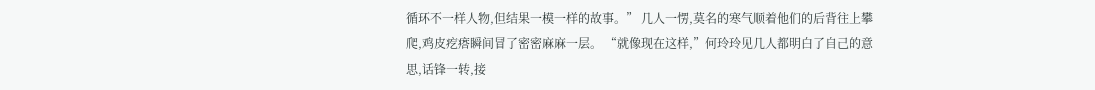循环不一样人物,但结果一模一样的故事。” 几人一愣,莫名的寒气顺着他们的后背往上攀爬,鸡皮疙瘩瞬间冒了密密麻麻一层。 “就像现在这样,”何玲玲见几人都明白了自己的意思,话锋一转,接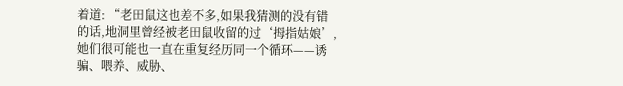着道: “老田鼠这也差不多,如果我猜测的没有错的话,地洞里曾经被老田鼠收留的过‘拇指姑娘’,她们很可能也一直在重复经历同一个循环——诱骗、喂养、威胁、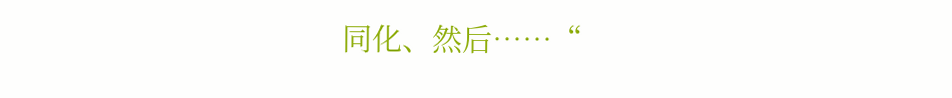同化、然后……“